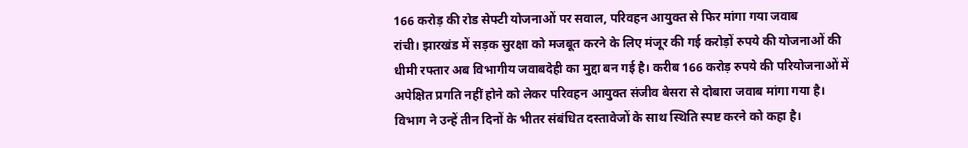166 करोड़ की रोड सेफ्टी योजनाओं पर सवाल, परिवहन आयुक्त से फिर मांगा गया जवाब
रांची। झारखंड में सड़क सुरक्षा को मजबूत करने के लिए मंजूर की गई करोड़ों रुपये की योजनाओं की धीमी रफ्तार अब विभागीय जवाबदेही का मुद्दा बन गई है। करीब 166 करोड़ रुपये की परियोजनाओं में अपेक्षित प्रगति नहीं होने को लेकर परिवहन आयुक्त संजीव बेसरा से दोबारा जवाब मांगा गया है। विभाग ने उन्हें तीन दिनों के भीतर संबंधित दस्तावेजों के साथ स्थिति स्पष्ट करने को कहा है।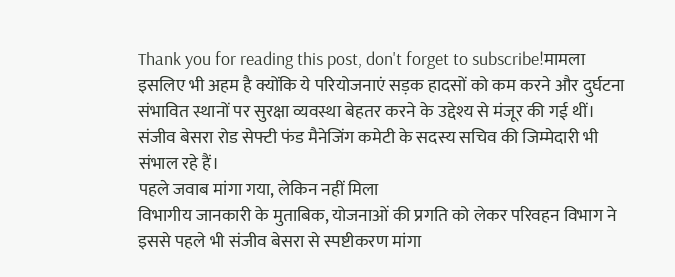Thank you for reading this post, don't forget to subscribe!मामला इसलिए भी अहम है क्योंकि ये परियोजनाएं सड़क हादसों को कम करने और दुर्घटना संभावित स्थानों पर सुरक्षा व्यवस्था बेहतर करने के उद्देश्य से मंजूर की गई थीं। संजीव बेसरा रोड सेफ्टी फंड मैनेजिंग कमेटी के सदस्य सचिव की जिम्मेदारी भी संभाल रहे हैं।
पहले जवाब मांगा गया, लेकिन नहीं मिला
विभागीय जानकारी के मुताबिक, योजनाओं की प्रगति को लेकर परिवहन विभाग ने इससे पहले भी संजीव बेसरा से स्पष्टीकरण मांगा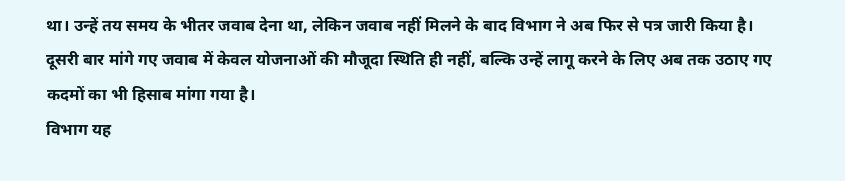था। उन्हें तय समय के भीतर जवाब देना था, लेकिन जवाब नहीं मिलने के बाद विभाग ने अब फिर से पत्र जारी किया है।
दूसरी बार मांगे गए जवाब में केवल योजनाओं की मौजूदा स्थिति ही नहीं, बल्कि उन्हें लागू करने के लिए अब तक उठाए गए कदमों का भी हिसाब मांगा गया है।
विभाग यह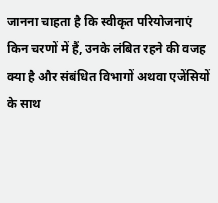जानना चाहता है कि स्वीकृत परियोजनाएं किन चरणों में हैं, उनके लंबित रहने की वजह क्या है और संबंधित विभागों अथवा एजेंसियों के साथ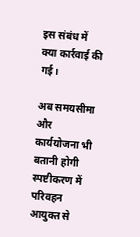इस संबंध में क्या कार्रवाई की गई।

अब समयसीमा और कार्ययोजना भी बतानी होगी
स्पष्टीकरण में परिवहन आयुक्त से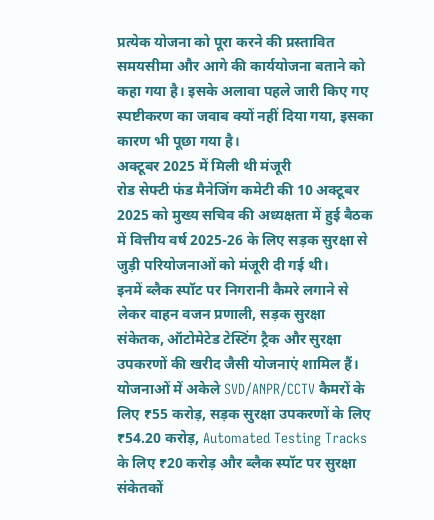प्रत्येक योजना को पूरा करने की प्रस्तावित समयसीमा और आगे की कार्ययोजना बताने को कहा गया है। इसके अलावा पहले जारी किए गए स्पष्टीकरण का जवाब क्यों नहीं दिया गया, इसका कारण भी पूछा गया है।
अक्टूबर 2025 में मिली थी मंजूरी
रोड सेफ्टी फंड मैनेजिंग कमेटी की 10 अक्टूबर 2025 को मुख्य सचिव की अध्यक्षता में हुई बैठक में वित्तीय वर्ष 2025-26 के लिए सड़क सुरक्षा से जुड़ी परियोजनाओं को मंजूरी दी गई थी।
इनमें ब्लैक स्पॉट पर निगरानी कैमरे लगाने से लेकर वाहन वजन प्रणाली, सड़क सुरक्षा संकेतक, ऑटोमेटेड टेस्टिंग ट्रैक और सुरक्षा उपकरणों की खरीद जैसी योजनाएं शामिल हैं।
योजनाओं में अकेले SVD/ANPR/CCTV कैमरों के लिए ₹55 करोड़, सड़क सुरक्षा उपकरणों के लिए ₹54.20 करोड़, Automated Testing Tracks के लिए ₹20 करोड़ और ब्लैक स्पॉट पर सुरक्षा संकेतकों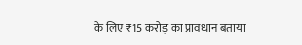के लिए ₹15 करोड़ का प्रावधान बताया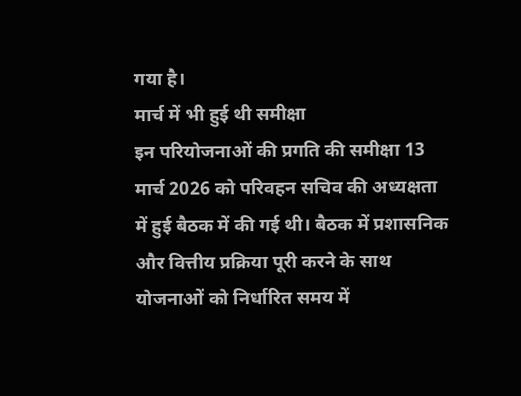गया है।
मार्च में भी हुई थी समीक्षा
इन परियोजनाओं की प्रगति की समीक्षा 13 मार्च 2026 को परिवहन सचिव की अध्यक्षता में हुई बैठक में की गई थी। बैठक में प्रशासनिक और वित्तीय प्रक्रिया पूरी करने के साथ योजनाओं को निर्धारित समय में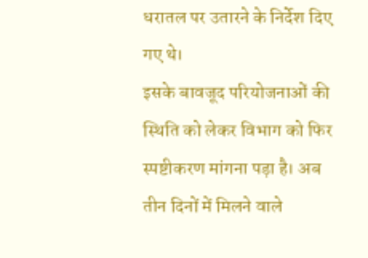धरातल पर उतारने के निर्देश दिए गए थे।
इसके बावजूद परियोजनाओं की स्थिति को लेकर विभाग को फिर स्पष्टीकरण मांगना पड़ा है। अब तीन दिनों में मिलने वाले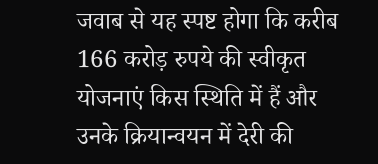जवाब से यह स्पष्ट होगा कि करीब 166 करोड़ रुपये की स्वीकृत योजनाएं किस स्थिति में हैं और उनके क्रियान्वयन में देरी की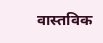वास्तविक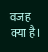वजह क्या है।